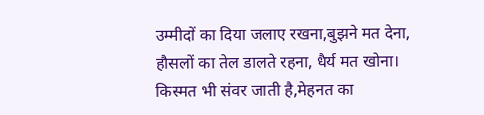उम्मीदों का दिया जलाए रखना,बुझने मत देना,
हौसलों का तेल डालते रहना, धैर्य मत खोना।
किस्मत भी संवर जाती है,मेहनत का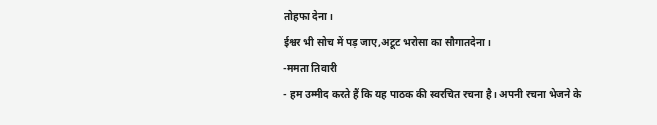तोहफा देना।
ईश्वर भी सोच में पड़ जाए,अटूट भरोसा का सौगातदेना।
-ममता तिवारी
- हम उम्मीद करते हैं कि यह पाठक की स्वरचित रचना है। अपनी रचना भेजने के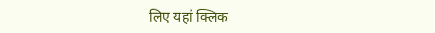लिए यहां क्लिक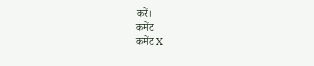करें।
कमेंट
कमेंट X